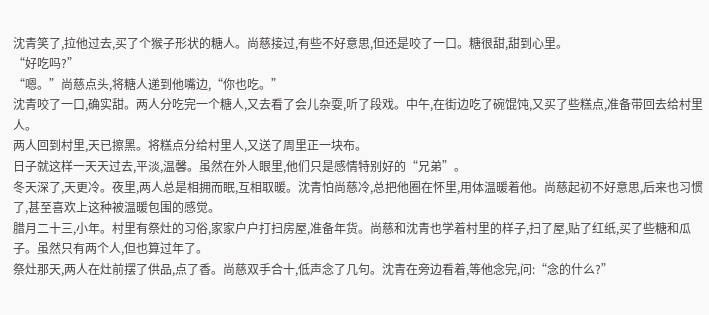沈青笑了,拉他过去,买了个猴子形状的糖人。尚慈接过,有些不好意思,但还是咬了一口。糖很甜,甜到心里。
“好吃吗?”
“嗯。”尚慈点头,将糖人递到他嘴边,“你也吃。”
沈青咬了一口,确实甜。两人分吃完一个糖人,又去看了会儿杂耍,听了段戏。中午,在街边吃了碗馄饨,又买了些糕点,准备带回去给村里人。
两人回到村里,天已擦黑。将糕点分给村里人,又送了周里正一块布。
日子就这样一天天过去,平淡,温馨。虽然在外人眼里,他们只是感情特别好的“兄弟”。
冬天深了,天更冷。夜里,两人总是相拥而眠,互相取暖。沈青怕尚慈冷,总把他圈在怀里,用体温暖着他。尚慈起初不好意思,后来也习惯了,甚至喜欢上这种被温暖包围的感觉。
腊月二十三,小年。村里有祭灶的习俗,家家户户打扫房屋,准备年货。尚慈和沈青也学着村里的样子,扫了屋,贴了红纸,买了些糖和瓜子。虽然只有两个人,但也算过年了。
祭灶那天,两人在灶前摆了供品,点了香。尚慈双手合十,低声念了几句。沈青在旁边看着,等他念完,问:“念的什么?”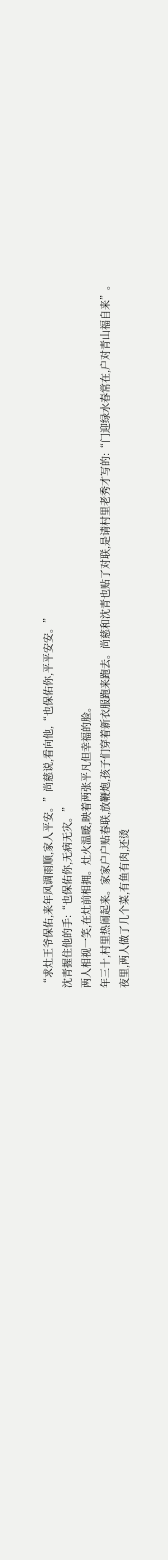“求灶王爷保佑,来年风调雨顺,家人平安。”尚慈说,看向他,“也保佑你,平平安安。”
沈青握住他的手:“也保佑你,无病无灾。”
两人相视一笑,在灶前相拥。灶火温暖,映着两张平凡但幸福的脸。
年三十,村里热闹起来。家家户户贴春联,放鞭炮,孩子们穿着新衣服跑来跑去。尚慈和沈青也贴了对联,是请村里老秀才写的:“门迎绿水春常在,户对青山福自来”。
夜里,两人做了几个菜,有鱼有肉,还烫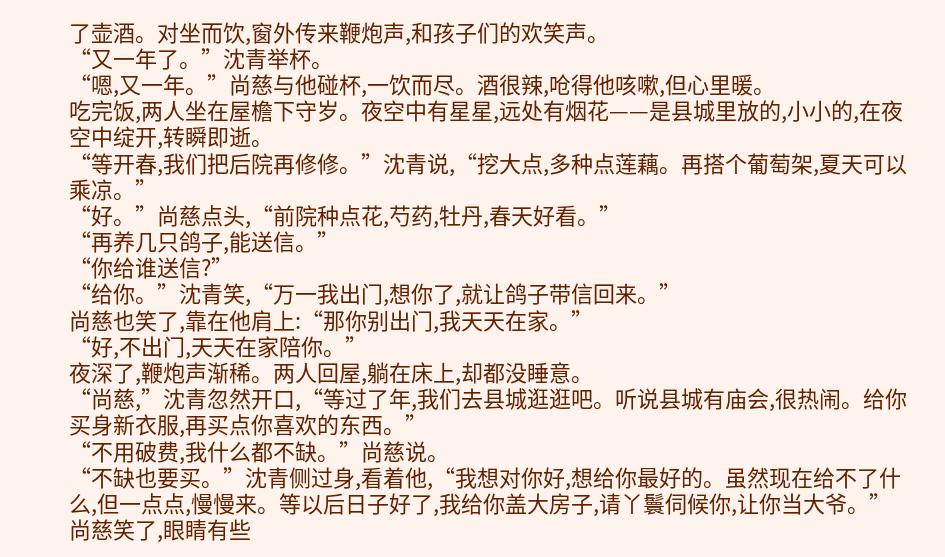了壶酒。对坐而饮,窗外传来鞭炮声,和孩子们的欢笑声。
“又一年了。”沈青举杯。
“嗯,又一年。”尚慈与他碰杯,一饮而尽。酒很辣,呛得他咳嗽,但心里暖。
吃完饭,两人坐在屋檐下守岁。夜空中有星星,远处有烟花——是县城里放的,小小的,在夜空中绽开,转瞬即逝。
“等开春,我们把后院再修修。”沈青说,“挖大点,多种点莲藕。再搭个葡萄架,夏天可以乘凉。”
“好。”尚慈点头,“前院种点花,芍药,牡丹,春天好看。”
“再养几只鸽子,能送信。”
“你给谁送信?”
“给你。”沈青笑,“万一我出门,想你了,就让鸽子带信回来。”
尚慈也笑了,靠在他肩上:“那你别出门,我天天在家。”
“好,不出门,天天在家陪你。”
夜深了,鞭炮声渐稀。两人回屋,躺在床上,却都没睡意。
“尚慈,”沈青忽然开口,“等过了年,我们去县城逛逛吧。听说县城有庙会,很热闹。给你买身新衣服,再买点你喜欢的东西。”
“不用破费,我什么都不缺。”尚慈说。
“不缺也要买。”沈青侧过身,看着他,“我想对你好,想给你最好的。虽然现在给不了什么,但一点点,慢慢来。等以后日子好了,我给你盖大房子,请丫鬟伺候你,让你当大爷。”
尚慈笑了,眼睛有些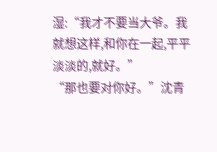湿:“我才不要当大爷。我就想这样,和你在一起,平平淡淡的,就好。”
“那也要对你好。”沈青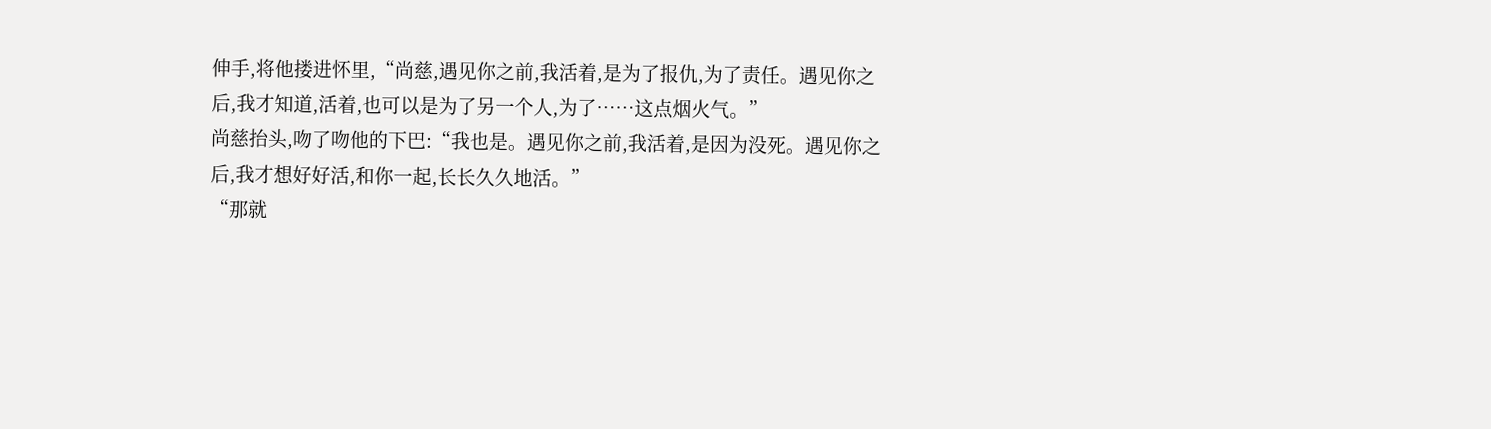伸手,将他搂进怀里,“尚慈,遇见你之前,我活着,是为了报仇,为了责任。遇见你之后,我才知道,活着,也可以是为了另一个人,为了……这点烟火气。”
尚慈抬头,吻了吻他的下巴:“我也是。遇见你之前,我活着,是因为没死。遇见你之后,我才想好好活,和你一起,长长久久地活。”
“那就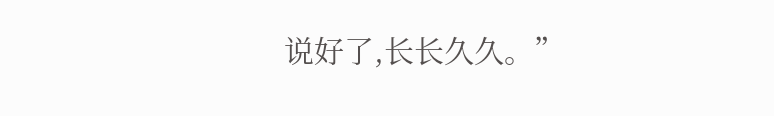说好了,长长久久。”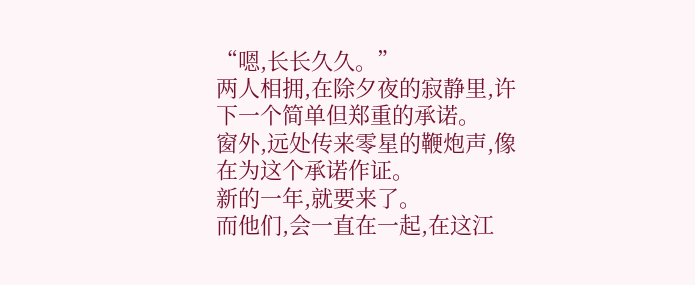“嗯,长长久久。”
两人相拥,在除夕夜的寂静里,许下一个简单但郑重的承诺。
窗外,远处传来零星的鞭炮声,像在为这个承诺作证。
新的一年,就要来了。
而他们,会一直在一起,在这江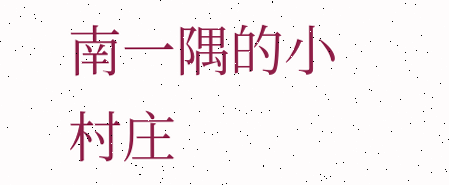南一隅的小村庄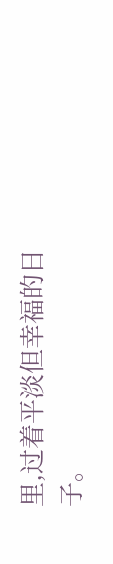里,过着平淡但幸福的日子。